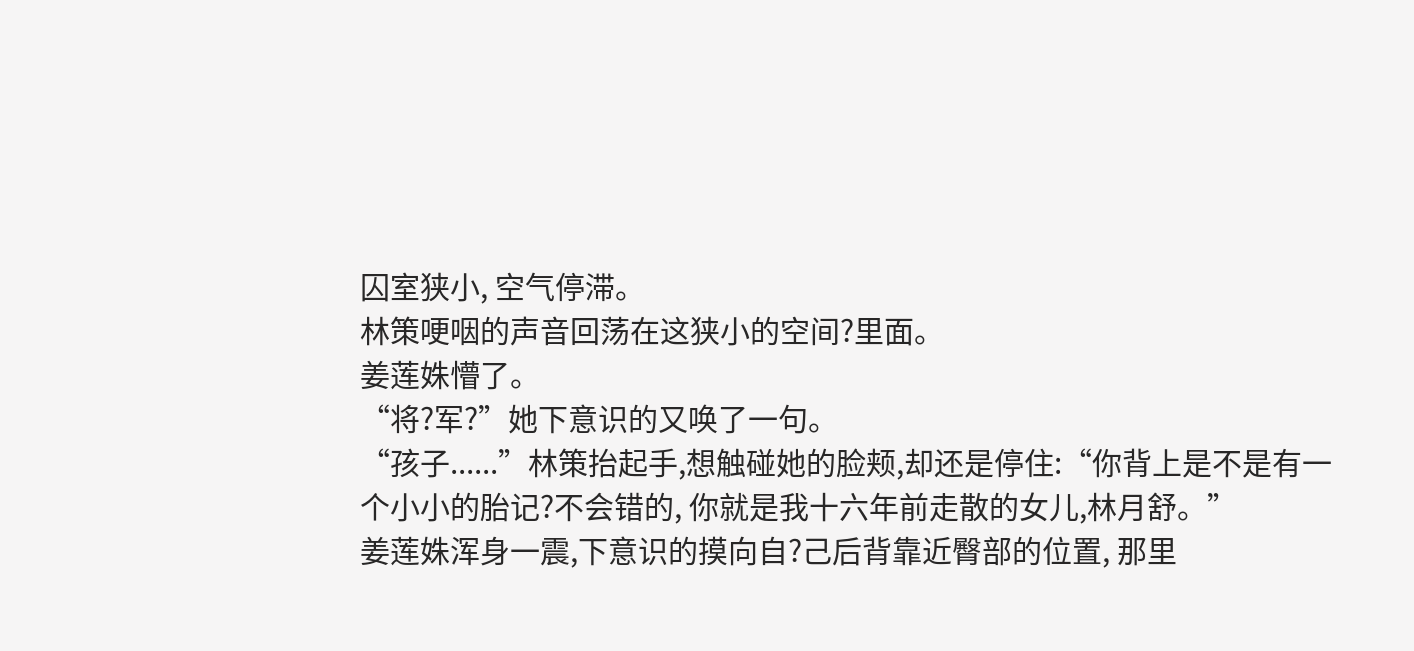囚室狭小, 空气停滞。
林策哽咽的声音回荡在这狭小的空间?里面。
姜莲姝懵了。
“将?军?”她下意识的又唤了一句。
“孩子......”林策抬起手,想触碰她的脸颊,却还是停住:“你背上是不是有一个小小的胎记?不会错的, 你就是我十六年前走散的女儿,林月舒。”
姜莲姝浑身一震,下意识的摸向自?己后背靠近臀部的位置, 那里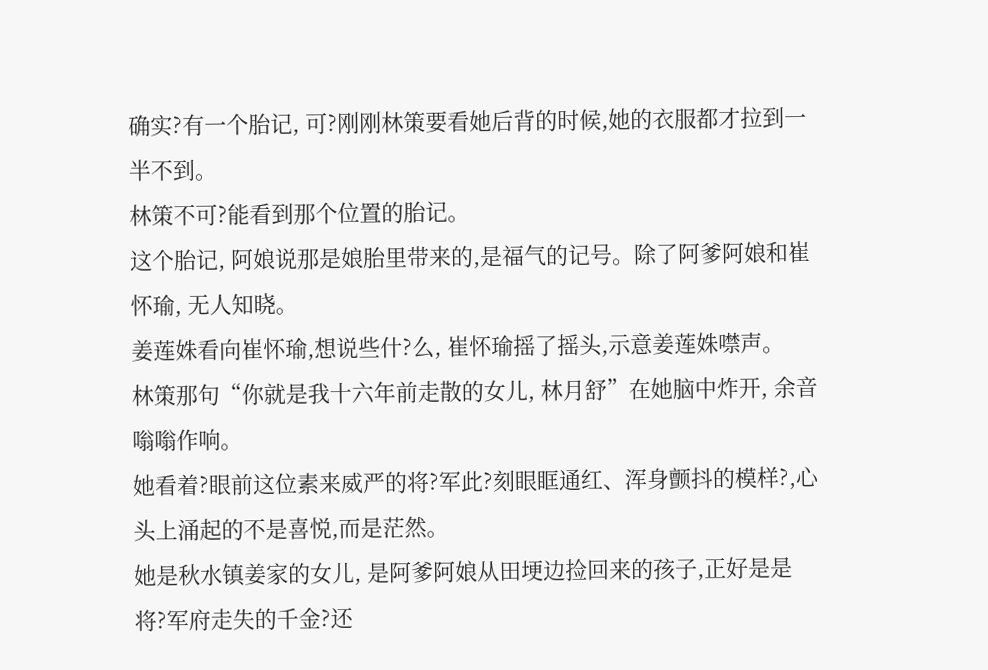确实?有一个胎记, 可?刚刚林策要看她后背的时候,她的衣服都才拉到一半不到。
林策不可?能看到那个位置的胎记。
这个胎记, 阿娘说那是娘胎里带来的,是福气的记号。除了阿爹阿娘和崔怀瑜, 无人知晓。
姜莲姝看向崔怀瑜,想说些什?么, 崔怀瑜摇了摇头,示意姜莲姝噤声。
林策那句“你就是我十六年前走散的女儿, 林月舒”在她脑中炸开, 余音嗡嗡作响。
她看着?眼前这位素来威严的将?军此?刻眼眶通红、浑身颤抖的模样?,心头上涌起的不是喜悦,而是茫然。
她是秋水镇姜家的女儿, 是阿爹阿娘从田埂边捡回来的孩子,正好是是将?军府走失的千金?还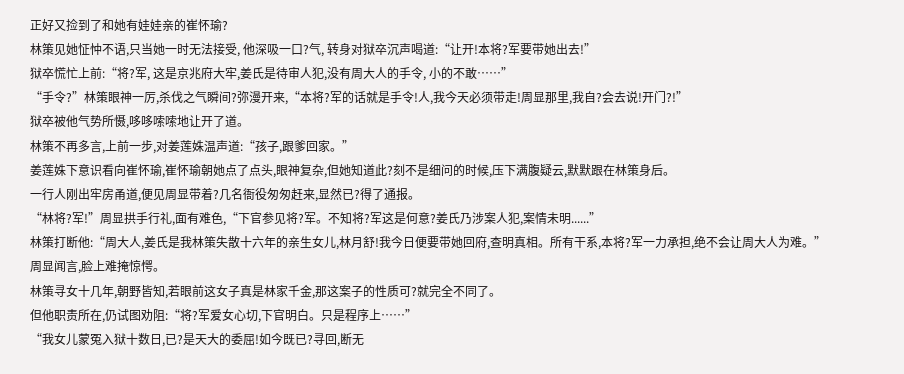正好又捡到了和她有娃娃亲的崔怀瑜?
林策见她怔忡不语,只当她一时无法接受, 他深吸一口?气, 转身对狱卒沉声喝道:“让开!本将?军要带她出去!”
狱卒慌忙上前:“将?军, 这是京兆府大牢,姜氏是待审人犯,没有周大人的手令, 小的不敢……”
“手令?”林策眼神一厉,杀伐之气瞬间?弥漫开来,“本将?军的话就是手令!人,我今天必须带走!周显那里,我自?会去说!开门?!”
狱卒被他气势所慑,哆哆嗦嗦地让开了道。
林策不再多言,上前一步,对姜莲姝温声道:“孩子,跟爹回家。”
姜莲姝下意识看向崔怀瑜,崔怀瑜朝她点了点头,眼神复杂,但她知道此?刻不是细问的时候,压下满腹疑云,默默跟在林策身后。
一行人刚出牢房甬道,便见周显带着?几名衙役匆匆赶来,显然已?得了通报。
“林将?军!”周显拱手行礼,面有难色,“下官参见将?军。不知将?军这是何意?姜氏乃涉案人犯,案情未明......”
林策打断他:“周大人,姜氏是我林策失散十六年的亲生女儿,林月舒!我今日便要带她回府,查明真相。所有干系,本将?军一力承担,绝不会让周大人为难。”
周显闻言,脸上难掩惊愕。
林策寻女十几年,朝野皆知,若眼前这女子真是林家千金,那这案子的性质可?就完全不同了。
但他职责所在,仍试图劝阻:“将?军爱女心切,下官明白。只是程序上……”
“我女儿蒙冤入狱十数日,已?是天大的委屈!如今既已?寻回,断无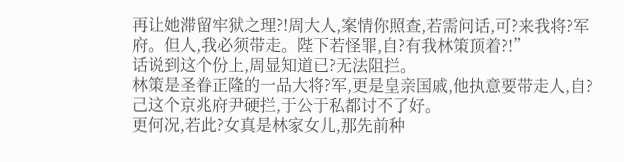再让她滞留牢狱之理?!周大人,案情你照查,若需问话,可?来我将?军府。但人,我必须带走。陛下若怪罪,自?有我林策顶着?!”
话说到这个份上,周显知道已?无法阻拦。
林策是圣眷正隆的一品大将?军,更是皇亲国戚,他执意要带走人,自?己这个京兆府尹硬拦,于公于私都讨不了好。
更何况,若此?女真是林家女儿,那先前种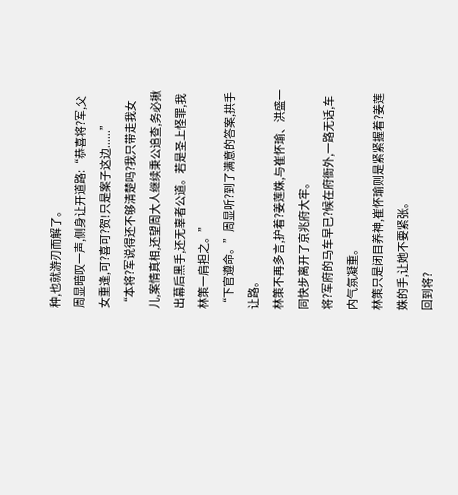种,也就游刃而解了。
周显暗叹一声,侧身让开道路:“恭喜将?军,父女重逢,可?喜可?贺!只是案子这边......”
“本将?军说得还不够清楚吗?我只带走我女儿,案情真相,还望周大人继续秉公追查,务必揪出幕后黑手,还无辜者公道。若是圣上怪罪,我林策一肩担之。”
“下官遵命。”周显听?到了满意的答案,拱手让路。
林策不再多言,护着?姜莲姝,与崔怀瑜、洪盛一同快步离开了京兆府大牢。
将?军府的马车早已?候在府衙外,一路无话,车内气氛凝重。
林策只是闭目养神,崔怀瑜则是紧紧握着?姜莲姝的手,让她不要紧张。
回到将?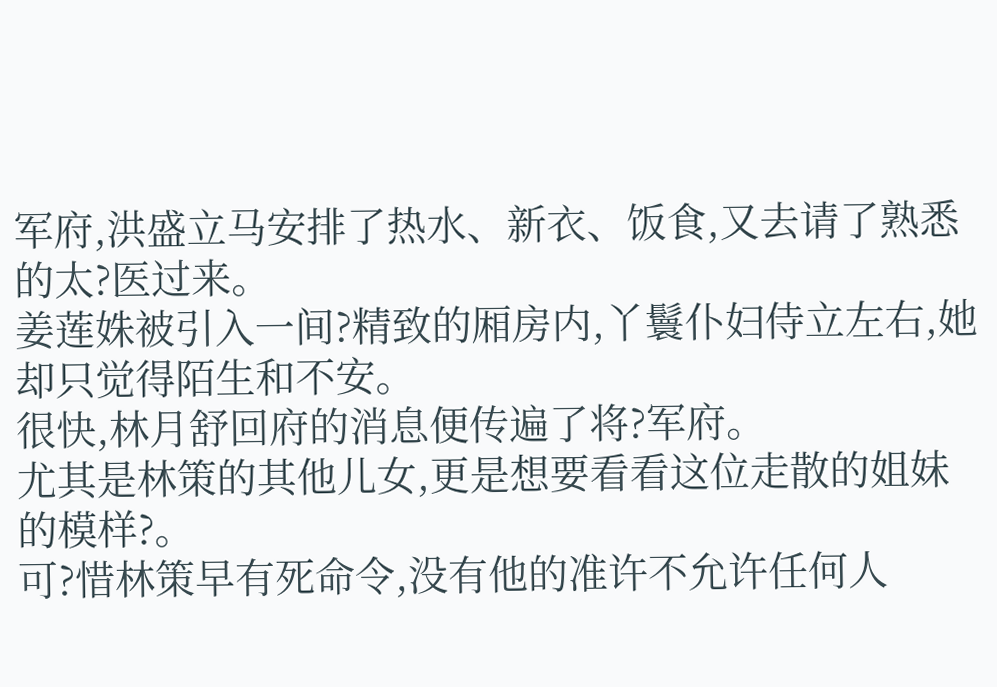军府,洪盛立马安排了热水、新衣、饭食,又去请了熟悉的太?医过来。
姜莲姝被引入一间?精致的厢房内,丫鬟仆妇侍立左右,她却只觉得陌生和不安。
很快,林月舒回府的消息便传遍了将?军府。
尤其是林策的其他儿女,更是想要看看这位走散的姐妹的模样?。
可?惜林策早有死命令,没有他的准许不允许任何人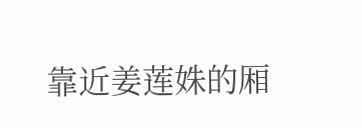靠近姜莲姝的厢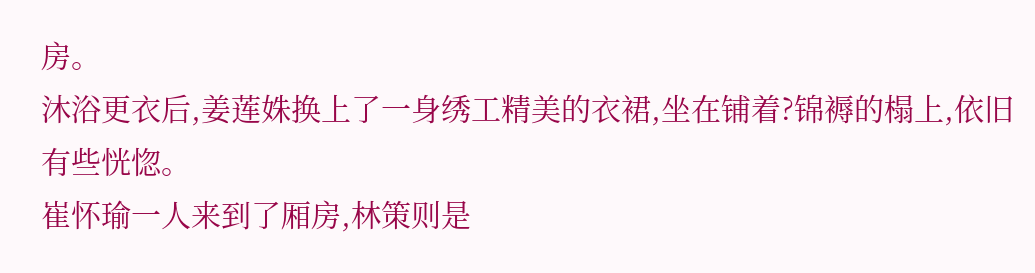房。
沐浴更衣后,姜莲姝换上了一身绣工精美的衣裙,坐在铺着?锦褥的榻上,依旧有些恍惚。
崔怀瑜一人来到了厢房,林策则是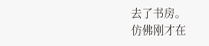去了书房。
仿佛刚才在